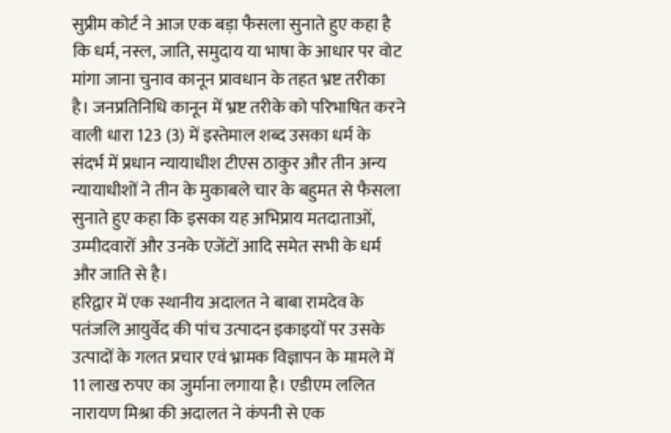सुप्रीम कोर्ट ने आज एक बड़ा फैसला सुनाते हुए कहा है कि धर्म, नस्ल, जाति, समुदाय या भाषा के आधार पर वोट मांगा जाना चुनाव कानून प्रावधान के तहत भ्रष्ट तरीका है। जनप्रतिनिधि कानून में भ्रष्ट तरीके को परिभाषित करने वाली धारा 123 (3) में इस्तेमाल शब्द उसका धर्म के संदर्भ में प्रधान न्यायाधीश टीएस ठाकुर और तीन अन्य न्यायाधीशों ने तीन के मुकाबले चार के बहुमत से फैसला सुनाते हुए कहा कि इसका यह अभिप्राय मतदाताओं, उम्मीदवारों और उनके एजेंटों आदि समेत सभी के धर्म और जाति से है।
हरिद्वार में एक स्थानीय अदालत ने बाबा रामदेव के पतंजलि आयुर्वेद की पांच उत्पादन इकाइयों पर उसके उत्पादों के गलत प्रचार एवं भ्रामक विज्ञापन के मामले में 11 लाख रुपए का जुर्माना लगाया है। एडीएम ललित नारायण मिश्रा की अदालत ने कंपनी से एक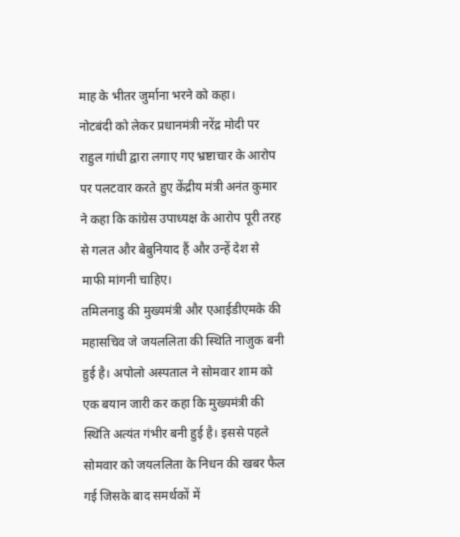माह के भीतर जुर्माना भरने को कहा।
नोटबंदी को लेकर प्रधानमंत्री नरेंद्र मोदी पर राहुल गांधी द्वारा लगाए गए भ्रष्टाचार के आरोप पर पलटवार करते हुए केंद्रीय मंत्री अनंत कुमार ने कहा कि कांग्रेस उपाध्यक्ष के आरोप पूरी तरह से गलत और बेबुनियाद हैं और उन्हें देश से माफी मांगनी चाहिए।
तमिलनाडु की मुख्यमंत्री और एआईडीएमके की महासचिव जे जयललिता की स्थिति नाजुक बनी हुई है। अपोलो अस्पताल ने सोमवार शाम को एक बयान जारी कर कहा कि मुख्यमंत्री की स्थिति अत्यंत गंभीर बनी हुई है। इससे पहले सोमवार को जयललिता के निधन की खबर फैल गई जिसके बाद समर्थकों में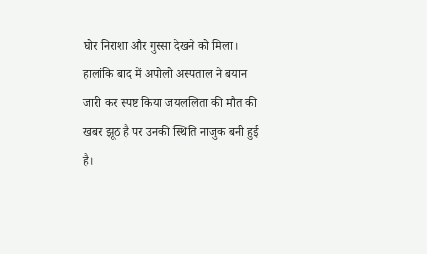घोर निराशा और गुस्सा देखने को मिला। हालांकि बाद में अपोलो अस्पताल ने बयान जारी कर स्पष्ट किया जयललिता की मौत की खबर झूठ है पर उनकी स्थिति नाजुक बनी हुई है।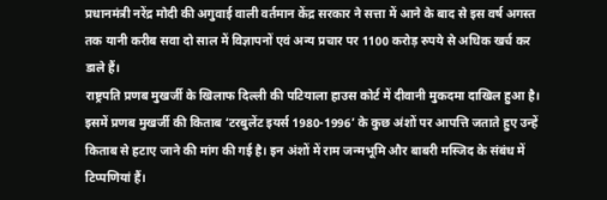प्रधानमंत्री नरेंद्र मोदी की अगुवाई वाली वर्तमान केंद्र सरकार ने सत्ता में आने के बाद से इस वर्ष अगस्त तक यानी करीब सवा दो साल में विज्ञापनों एवं अन्य प्रचार पर 1100 करोड़ रुपये से अधिक खर्च कर डाले हैं।
राष्ट्रपति प्रणब मुखर्जी के खिलाफ दिल्ली की पटियाला हाउस कोर्ट में दीवानी मुकदमा दाखिल हुआ है। इसमें प्रणब मुखर्जी की किताब ‘टरबुलेंट इयर्स 1980-1996’ के कुछ अंशों पर आपत्ति जताते हुए उन्हें किताब से हटाए जाने की मांग की गई है। इन अंशों में राम जन्मभूमि और बाबरी मस्जिद के संबंध में टिप्पणियां हैं।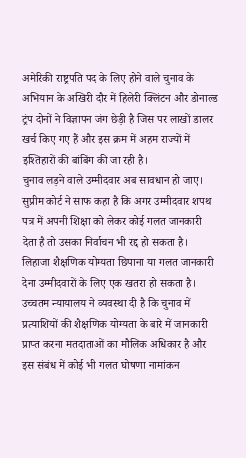अमेरिकी राष्ट्रपति पद के लिए होने वाले चुनाव के अभियान के अखिरी दौर में हिलेरी क्लिंटन और डोनाल्ड ट्रंप दोनों ने विज्ञापन जंग छेड़ी है जिस पर लाखों डालर खर्च किए गए हैं और इस क्रम में अहम राज्यों में इश्तिहारों की बांबिंग की जा रही है।
चुनाव लड़ने वाले उम्मीदवार अब सावधान हो जाए। सुप्रीम कोर्ट ने साफ कहा है कि अगर उम्मीदवार शपथ पत्र में अपनी शिक्षा को लेकर कोई गलत जानकारी देता है तो उसका निर्वाचन भी रद्द हो सकता है। लिहाजा शैक्षणिक योग्यता छिपाना या गलत जानकारी देना उम्मीदवारों के लिए एक खतरा हो सकता है।
उच्चतम न्यायालय ने व्यवस्था दी है कि चुनाव में प्रत्याशियों की शैक्षणिक योग्यता के बारे में जानकारी प्राप्त करना मतदाताओं का मौलिक अधिकार है और इस संबंध में कोई भी गलत घोषणा नामांकन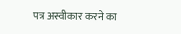पत्र अस्वीकार करने का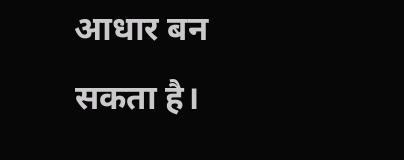आधार बन सकता है।